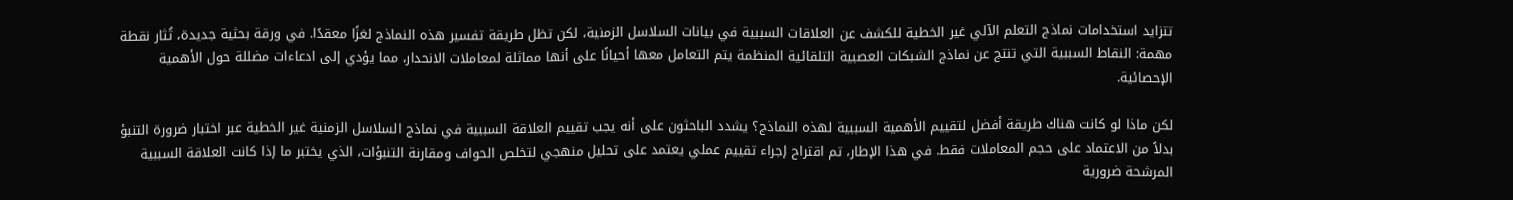تتزايد استخدامات نماذج التعلم الآلي غير الخطية للكشف عن العلاقات السببية في بيانات السلاسل الزمنية، لكن تظل طريقة تفسير هذه النماذج لغزًا معقدًا. في ورقة بحثية جديدة، تُثار نقطة مهمة: النقاط السببية التي تنتج عن نماذج الشبكات العصبية التلقائية المنظمة يتم التعامل معها أحيانًا على أنها مماثلة لمعاملات الانحدار، مما يؤدي إلى ادعاءات مضللة حول الأهمية الإحصائية.

لكن ماذا لو كانت هناك طريقة أفضل لتقييم الأهمية السببية لهذه النماذج؟ يشدد الباحثون على أنه يجب تقييم العلاقة السببية في نماذج السلاسل الزمنية غير الخطية عبر اختبار ضرورة التنبؤ بدلاً من الاعتماد على حجم المعاملات فقط. في هذا الإطار، تم اقتراح إجراء تقييم عملي يعتمد على تحليل منهجي لتخلص الحواف ومقارنة التنبؤات، الذي يختبر ما إذا كانت العلاقة السببية المرشحة ضرورية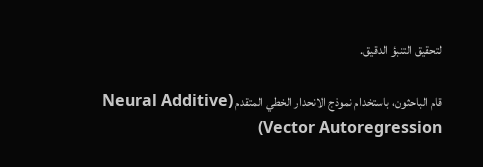لتحقيق التنبؤ الدقيق.

قام الباحثون، باستخدام نموذج الانحدار الخطي المتقدم (Neural Additive Vector Autoregression)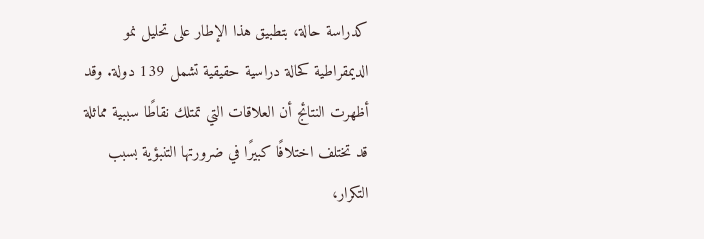كدراسة حالة، بتطبيق هذا الإطار على تحليل نمو الديمقراطية كحالة دراسية حقيقية تشمل 139 دولة. وقد أظهرت النتائج أن العلاقات التي تمتلك نقاطًا سببية مماثلة قد تختلف اختلافًا كبيرًا في ضرورتها التنبؤية بسبب التكرار،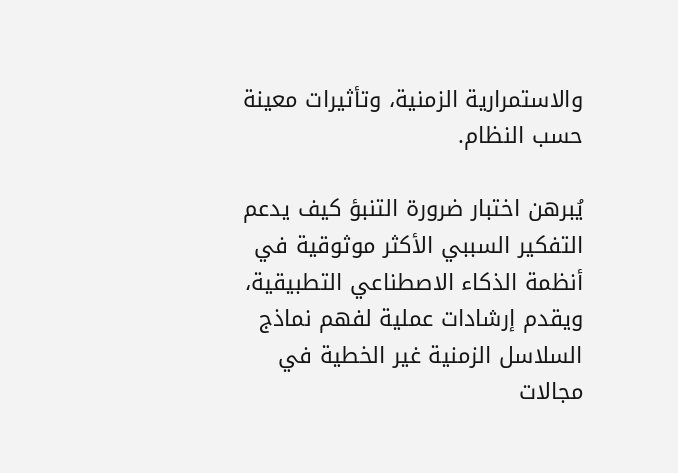والاستمرارية الزمنية، وتأثيرات معينة حسب النظام.

يُبرهن اختبار ضرورة التنبؤ كيف يدعم التفكير السببي الأكثر موثوقية في أنظمة الذكاء الاصطناعي التطبيقية، ويقدم إرشادات عملية لفهم نماذج السلاسل الزمنية غير الخطية في مجالات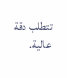تتطلب دقة عالية.